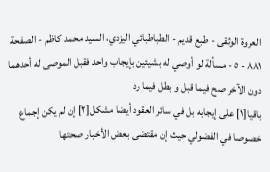العروة الوثقى - طبع قديم - الطباطبائي اليزدي، السيد محمد كاظم - الصفحة ٨٨١ - ٥ - مسألة لو أوصي له بشيئين بإيجاب واحد فقبل الموصى له أحدهما دون الآخر صح فيما قبل و بطل فيما رد
باقيا[١] على إيجابه بل في سائر العقود أيضا مشكل[٢] إن لم يكن إجماع خصوصا في الفضولي حيث إن مقتضى بعض الأخبار صحتها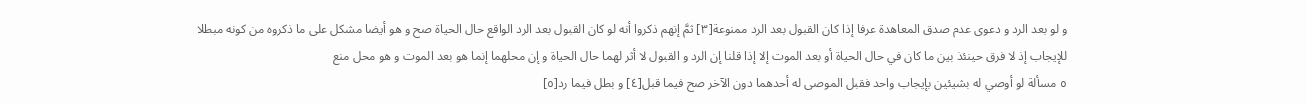و لو بعد الرد و دعوى عدم صدق المعاهدة عرفا إذا كان القبول بعد الرد ممنوعة[٣] ثمَّ إنهم ذكروا أنه لو كان القبول بعد الرد الواقع حال الحياة صح و هو أيضا مشكل على ما ذكروه من كونه مبطلا للإيجاب إذ لا فرق حينئذ بين ما كان في حال الحياة أو بعد الموت إلا إذا قلنا إن الرد و القبول لا أثر لهما حال الحياة و إن محلهما إنما هو بعد الموت و هو محل منع
٥ مسألة لو أوصي له بشيئين بإيجاب واحد فقبل الموصى له أحدهما دون الآخر صح فيما قبل[٤] و بطل فيما رد[٥]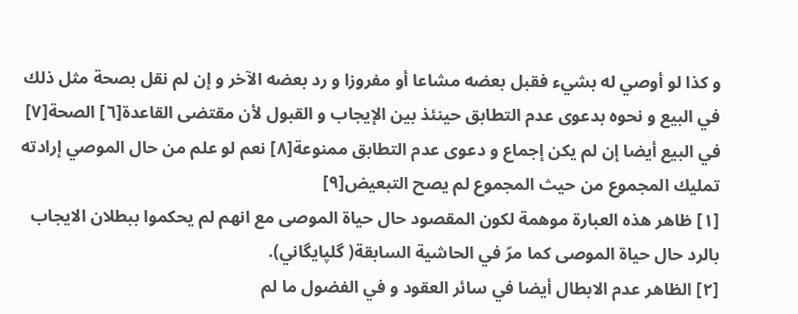و كذا لو أوصي له بشيء فقبل بعضه مشاعا أو مفروزا و رد بعضه الآخر و إن لم نقل بصحة مثل ذلك في البيع و نحوه بدعوى عدم التطابق حينئذ بين الإيجاب و القبول لأن مقتضى القاعدة[٦] الصحة[٧] في البيع أيضا إن لم يكن إجماع و دعوى عدم التطابق ممنوعة[٨] نعم لو علم من حال الموصي إرادته تمليك المجموع من حيث المجموع لم يصح التبعيض[٩]
[١] ظاهر هذه العبارة موهمة لكون المقصود حال حياة الموصى مع انهم لم يحكموا ببطلان الايجاب بالرد حال حياة الموصى كما مرّ في الحاشية السابقة( گلپايگاني).
[٢] الظاهر عدم الابطال أيضا في سائر العقود و في الفضول ما لم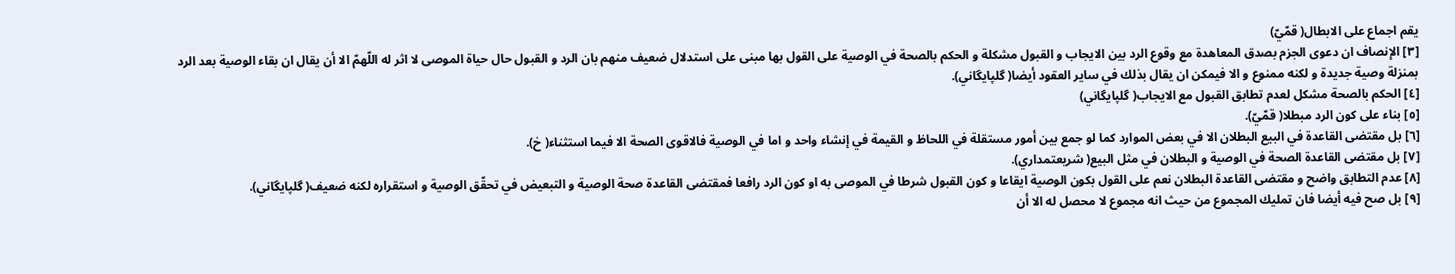يقم اجماع على الابطال( قمّيّ)
[٣] الإنصاف ان دعوى الجزم بصدق المعاهدة مع وقوع الرد بين الايجاب و القبول مشكلة و الحكم بالصحة في الوصية على القول بها مبنى على استدلال ضعيف منهم بان الرد و القبول حال حياة الموصى لا اثر له اللّهمّ الا أن يقال ان بقاء الوصية بعد الرد بمنزلة وصية جديدة و لكنه ممنوع و الا فيمكن ان يقال بذلك في ساير العقود أيضا( گلپايگاني).
[٤] الحكم بالصحة مشكل لعدم تطابق القبول مع الايجاب( گلپايگاني)
[٥] بناء على كون الرد مبطلا( قمّيّ).
[٦] بل مقتضى القاعدة في البيع البطلان الا في بعض الموارد كما لو جمع بين أمور مستقلة في اللحاظ و القيمة في إنشاء واحد و اما في الوصية فالاقوى الصحة الا فيما استثناء( خ).
[٧] بل مقتضى القاعدة الصحة في الوصية و البطلان في مثل البيع( شريعتمداري).
[٨] عدم التطابق واضح و مقتضى القاعدة البطلان نعم على القول بكون الوصية ايقاعا و كون القبول شرطا في الموصى به او كون الرد رافعا فمقتضى القاعدة صحة الوصية و التبعيض في تحقّق الوصية و استقراره لكنه ضعيف( گلپايگاني).
[٩] بل صح فيه أيضا فان تمليك المجموع من حيث انه مجموع لا محصل له الا أن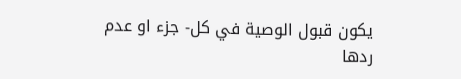يكون قبول الوصية في كل- جزء او عدم ردها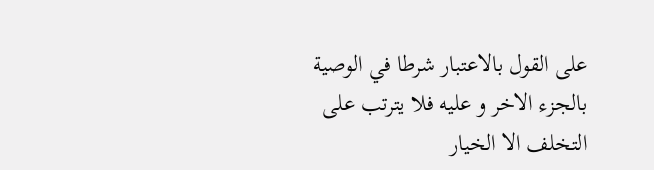على القول بالاعتبار شرطا في الوصية بالجزء الاخر و عليه فلا يترتب على التخلف الا الخيار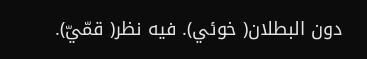دون البطلان( خوئي). فيه نظر( قمّيّ).